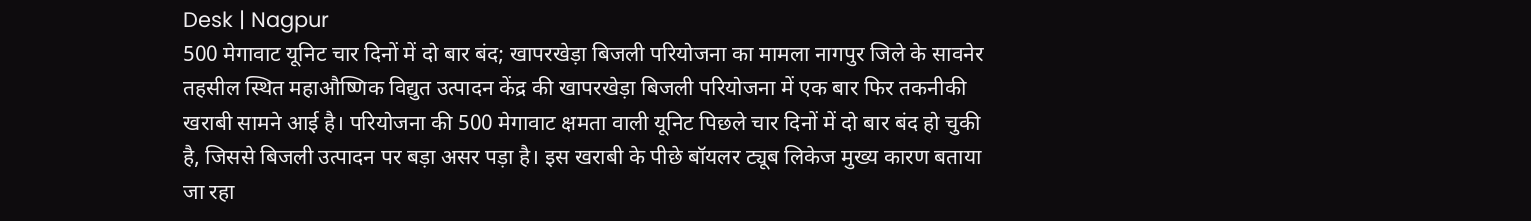Desk | Nagpur
500 मेगावाट यूनिट चार दिनों में दो बार बंद; खापरखेड़ा बिजली परियोजना का मामला नागपुर जिले के सावनेर तहसील स्थित महाऔष्णिक विद्युत उत्पादन केंद्र की खापरखेड़ा बिजली परियोजना में एक बार फिर तकनीकी खराबी सामने आई है। परियोजना की 500 मेगावाट क्षमता वाली यूनिट पिछले चार दिनों में दो बार बंद हो चुकी है, जिससे बिजली उत्पादन पर बड़ा असर पड़ा है। इस खराबी के पीछे बॉयलर ट्यूब लिकेज मुख्य कारण बताया जा रहा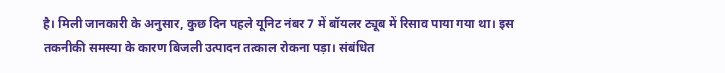है। मिली जानकारी के अनुसार, कुछ दिन पहले यूनिट नंबर 7 में बॉयलर ट्यूब में रिसाव पाया गया था। इस तकनीकी समस्या के कारण बिजली उत्पादन तत्काल रोकना पड़ा। संबंधित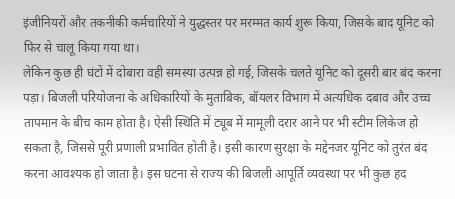इंजीनियरों और तकनीकी कर्मचारियों ने युद्धस्तर पर मरम्मत कार्य शुरू किया, जिसके बाद यूनिट को फिर से चालू किया गया था।
लेकिन कुछ ही घंटों में दोबारा वही समस्या उत्पन्न हो गई, जिसके चलते यूनिट को दूसरी बार बंद करना पड़ा। बिजली परियोजना के अधिकारियों के मुताबिक, बॉयलर विभाग में अत्यधिक दबाव और उच्च तापमान के बीच काम होता है। ऐसी स्थिति में ट्यूब में मामूली दरार आने पर भी स्टीम लिकेज हो सकता है, जिससे पूरी प्रणाली प्रभावित होती है। इसी कारण सुरक्षा के मद्देनजर यूनिट को तुरंत बंद करना आवश्यक हो जाता है। इस घटना से राज्य की बिजली आपूर्ति व्यवस्था पर भी कुछ हद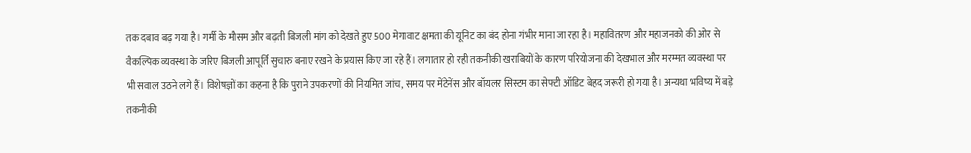तक दबाव बढ़ गया है। गर्मी के मौसम और बढ़ती बिजली मांग को देखते हुए 500 मेगावाट क्षमता की यूनिट का बंद होना गंभीर माना जा रहा है। महावितरण और महाजनको की ओर से वैकल्पिक व्यवस्था के जरिए बिजली आपूर्ति सुचारु बनाए रखने के प्रयास किए जा रहे हैं। लगातार हो रही तकनीकी खराबियों के कारण परियोजना की देखभाल और मरम्मत व्यवस्था पर भी सवाल उठने लगे हैं। विशेषज्ञों का कहना है कि पुराने उपकरणों की नियमित जांच, समय पर मेंटेनेंस और बॉयलर सिस्टम का सेफ्टी ऑडिट बेहद जरूरी हो गया है। अन्यथा भविष्य में बड़े तकनीकी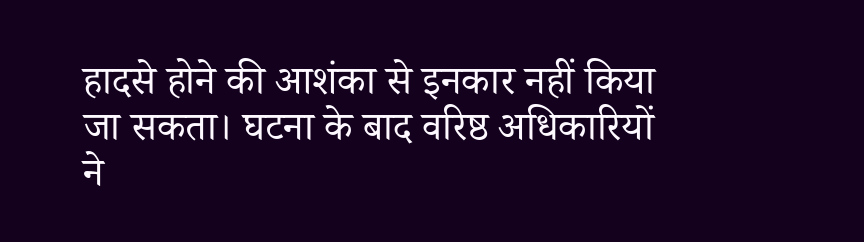हादसे होने की आशंका से इनकार नहीं किया जा सकता। घटना के बाद वरिष्ठ अधिकारियों ने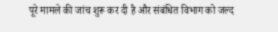पूरे मामले की जांच शुरू कर दी है और संबंधित विभाग को जल्द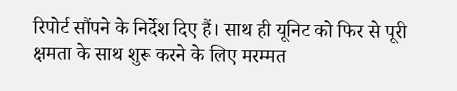रिपोर्ट सौंपने के निर्देश दिए हैं। साथ ही यूनिट को फिर से पूरी क्षमता के साथ शुरू करने के लिए मरम्मत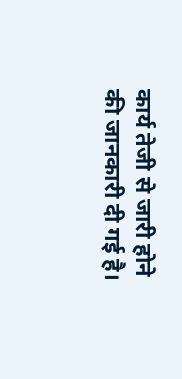कार्य तेजी से जारी होने की जानकारी दी गई है।